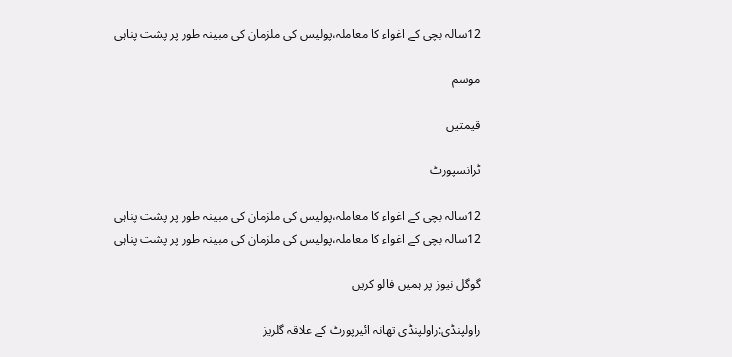12سالہ بچی کے اغواء کا معاملہ،پولیس کی ملزمان کی مبینہ طور پر پشت پناہی

موسم

قیمتیں

ٹرانسپورٹ

12سالہ بچی کے اغواء کا معاملہ،پولیس کی ملزمان کی مبینہ طور پر پشت پناہی
12سالہ بچی کے اغواء کا معاملہ،پولیس کی ملزمان کی مبینہ طور پر پشت پناہی

گوگل نیوز پر ہمیں فالو کریں

راولپنڈی:راولپنڈی تھانہ ائیرپورٹ کے علاقہ گلریز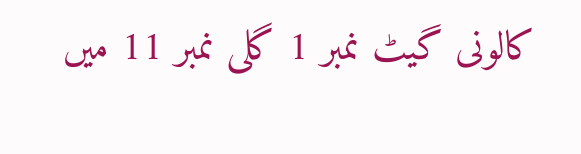کالونی گیٹ نمبر 1 گلی نمبر 11 میں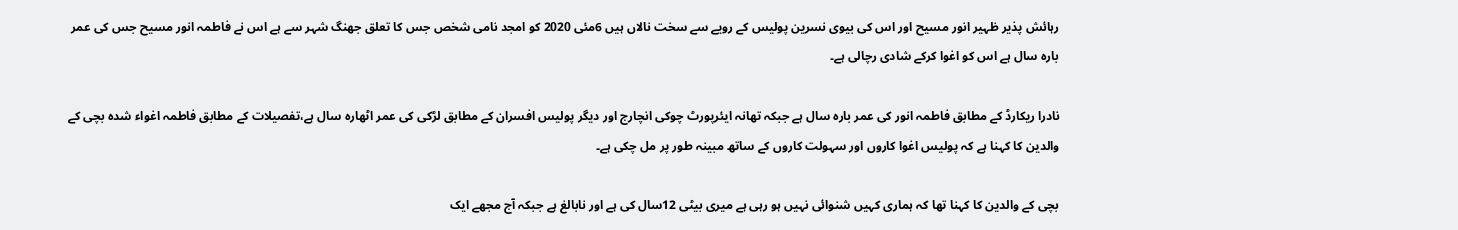رہائش پذیر ظہیر انور مسیح اور اس کی بیوی نسرین پولیس کے رویے سے سخت نالاں ہیں 6مئی 2020 کو امجد نامی شخص جس کا تعلق جھنگ شہر سے ہے اس نے فاطمہ انور مسیح جس کی عمر بارہ سال ہے اس کو اغوا کرکے شادی رچالی ہے۔

نادرا ریکارڈ کے مطابق فاطمہ انور کی عمر بارہ سال ہے جبکہ تھانہ ایئرپورٹ چوکی انچارج اور دیگر پولیس افسران کے مطابق لڑکی کی عمر اٹھارہ سال ہے،تفصیلات کے مطابق فاطمہ اغواء شدہ بچی کے والدین کا کہنا ہے کہ پولیس اغوا کاروں اور سہولت کاروں کے ساتھ مبینہ طور پر مل چکی ہے۔

بچی کے والدین کا کہنا تھا کہ ہماری کہیں شنوائی نہیں ہو رہی ہے میری بیٹی 12سال کی ہے اور نابالغ ہے جبکہ آج مجھے ایک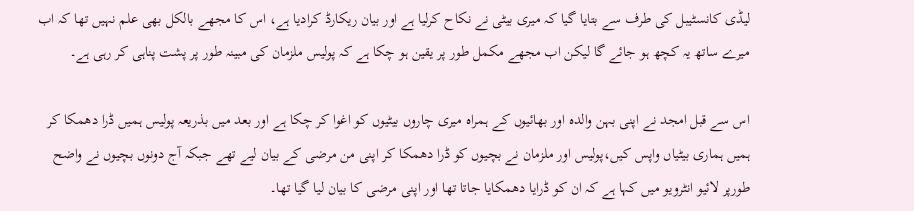لیڈی کانسٹیبل کی طرف سے بتایا گیا کہ میری بیٹی نے نکاح کرلیا ہے اور بیان ریکارڈ کرادیا ہے، اس کا مجھے بالکل بھی علم نہیں تھا کہ اب میرے ساتھ یہ کچھ ہو جائے گا لیکن اب مجھے مکمل طور پر یقین ہو چکا ہے کہ پولیس ملزمان کی مبینہ طور پر پشت پناہی کر رہی ہے۔

اس سے قبل امجد نے اپنی بہن والدہ اور بھائیوں کے ہمراہ میری چاروں بیٹیوں کو اغوا کر چکا ہے اور بعد میں بذریعہ پولیس ہمیں ڈرا دھمکا کر ہمیں ہماری بیٹیاں واپس کیں،پولیس اور ملزمان نے بچیوں کو ڈرا دھمکا کر اپنی من مرضی کے بیان لیے تھے جبکہ آج دونوں بچیوں نے واضح طورپر لائیو انٹرویو میں کہا ہے کہ ان کو ڈرایا دھمکایا جاتا تھا اور اپنی مرضی کا بیان لیا گیا تھا۔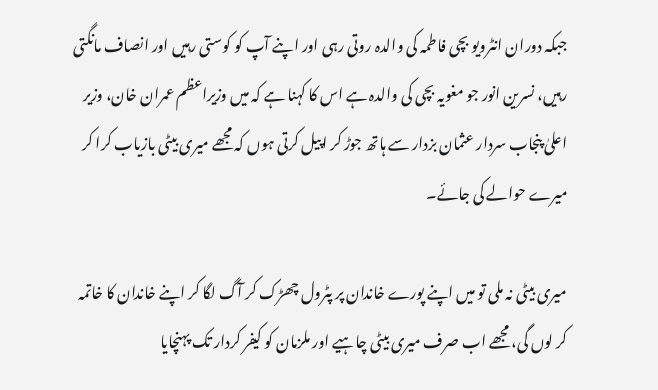جبکہ دوران انٹرویو بچی فاطمہ کی والدہ روتی رہی اور اپنے آپ کو کوستی رہیں اور انصاف مانگتی رہیں، نسرین انور جو مغویہ بچی کی والدہ ہے اس کا کہنا ہے کہ میں وزیراعظم عمران خان، وزیر اعلیٰ پنجاب سردار عثمان بزدار سے ہاتھ جوڑ کر اپیل کرتی ہوں کہ مجھے میری بیٹی بازیاب کرا کر میرے حوالے کی جائے۔

میری بیٹی نہ ملی تو میں اپنے پورے خاندان پر پٹرول چھڑک کر آگ لگا کر اپنے خاندان کا خاتمہ کر لوں گی، مجھے اب صرف میری بیٹی چاہیے اور ملزمان کو کیفر کردار تک پہنچایا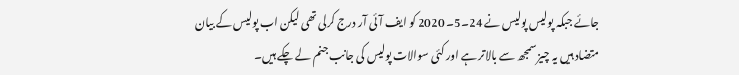جائے جبکہ پولیس پولیس نے 24۔5۔ 2020 کو ایف آئی آر درج کرلی تھی لیکن اب پولیس کے بیان متضاد ہیں یہ چیز سمجھ سے بالاتر ہے اور کئی سوالات پولیس کی جانب جنم لے چکے ہیں۔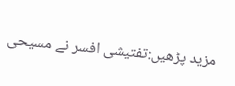مزید پڑھیں:تفتیشی افسر نے مسیحی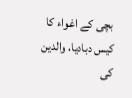بچی کے اغواء کا کیس دبادیا، والدین کی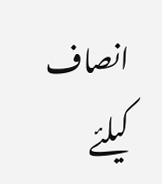انصاف کیلئے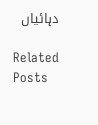دہائیاں

Related Posts